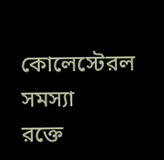কোলেস্টেরল সমস্যা
রক্তে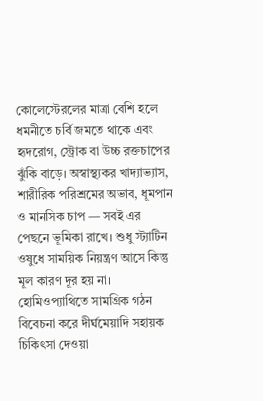কোলেস্টেরলের মাত্রা বেশি হলে ধমনীতে চর্বি জমতে থাকে এবং হৃদরোগ, স্ট্রোক বা উচ্চ রক্তচাপের ঝুঁকি বাড়ে। অস্বাস্থ্যকর খাদ্যাভ্যাস, শারীরিক পরিশ্রমের অভাব, ধূমপান ও মানসিক চাপ — সবই এর পেছনে ভূমিকা রাখে। শুধু স্ট্যাটিন ওষুধে সাময়িক নিয়ন্ত্রণ আসে কিন্তু মূল কারণ দূর হয় না। হোমিওপ্যাথিতে সামগ্রিক গঠন বিবেচনা করে দীর্ঘমেয়াদি সহায়ক চিকিৎসা দেওয়া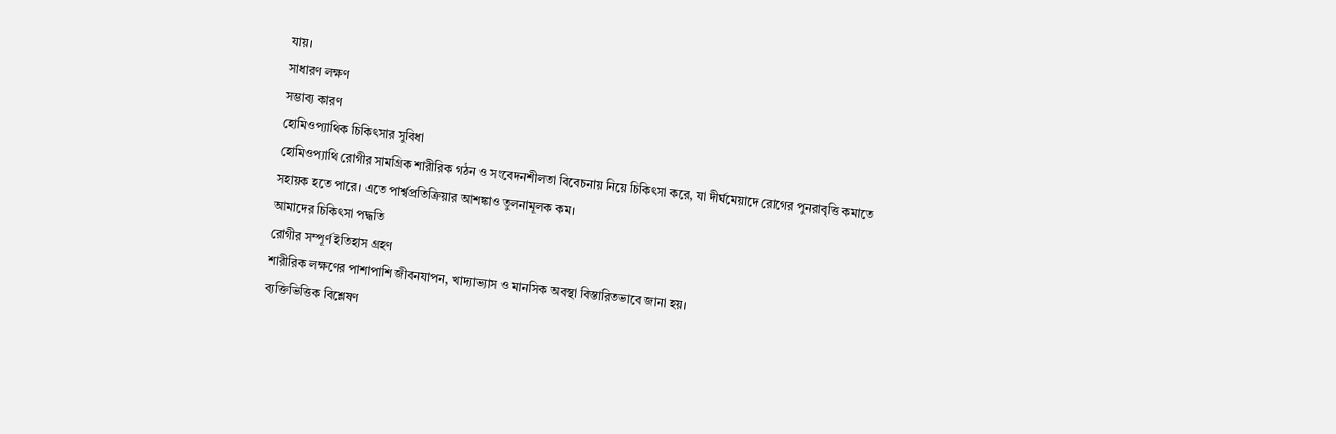যায়।
সাধারণ লক্ষণ
সম্ভাব্য কারণ
হোমিওপ্যাথিক চিকিৎসার সুবিধা
হোমিওপ্যাথি রোগীর সামগ্রিক শারীরিক গঠন ও সংবেদনশীলতা বিবেচনায় নিয়ে চিকিৎসা করে, যা দীর্ঘমেয়াদে রোগের পুনরাবৃত্তি কমাতে সহায়ক হতে পারে। এতে পার্শ্বপ্রতিক্রিয়ার আশঙ্কাও তুলনামূলক কম।
আমাদের চিকিৎসা পদ্ধতি
রোগীর সম্পূর্ণ ইতিহাস গ্রহণ
শারীরিক লক্ষণের পাশাপাশি জীবনযাপন, খাদ্যাভ্যাস ও মানসিক অবস্থা বিস্তারিতভাবে জানা হয়।
ব্যক্তিভিত্তিক বিশ্লেষণ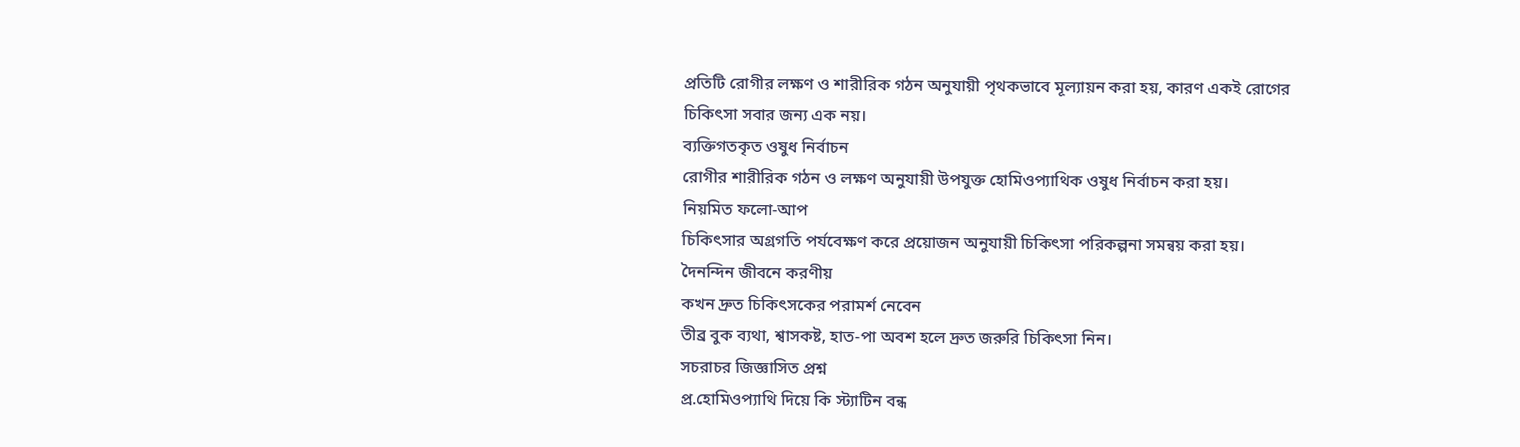প্রতিটি রোগীর লক্ষণ ও শারীরিক গঠন অনুযায়ী পৃথকভাবে মূল্যায়ন করা হয়, কারণ একই রোগের চিকিৎসা সবার জন্য এক নয়।
ব্যক্তিগতকৃত ওষুধ নির্বাচন
রোগীর শারীরিক গঠন ও লক্ষণ অনুযায়ী উপযুক্ত হোমিওপ্যাথিক ওষুধ নির্বাচন করা হয়।
নিয়মিত ফলো-আপ
চিকিৎসার অগ্রগতি পর্যবেক্ষণ করে প্রয়োজন অনুযায়ী চিকিৎসা পরিকল্পনা সমন্বয় করা হয়।
দৈনন্দিন জীবনে করণীয়
কখন দ্রুত চিকিৎসকের পরামর্শ নেবেন
তীব্র বুক ব্যথা, শ্বাসকষ্ট, হাত-পা অবশ হলে দ্রুত জরুরি চিকিৎসা নিন।
সচরাচর জিজ্ঞাসিত প্রশ্ন
প্র.হোমিওপ্যাথি দিয়ে কি স্ট্যাটিন বন্ধ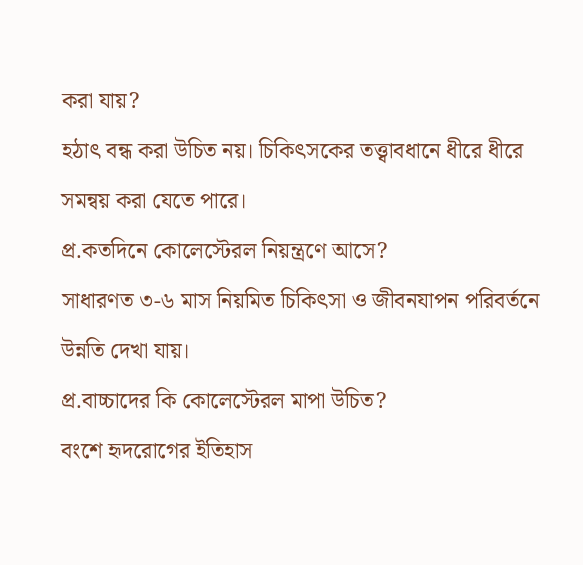করা যায়?
হঠাৎ বন্ধ করা উচিত নয়। চিকিৎসকের তত্ত্বাবধানে ধীরে ধীরে সমন্বয় করা যেতে পারে।
প্র.কতদিনে কোলেস্টেরল নিয়ন্ত্রণে আসে?
সাধারণত ৩-৬ মাস নিয়মিত চিকিৎসা ও জীবনযাপন পরিবর্তনে উন্নতি দেখা যায়।
প্র.বাচ্চাদের কি কোলেস্টেরল মাপা উচিত?
বংশে হৃদরোগের ইতিহাস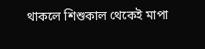থাকলে শিশুকাল থেকেই মাপা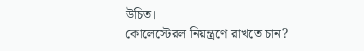উচিত।
কোলেস্টেরল নিয়ন্ত্রণে রাখতে চান?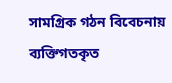সামগ্রিক গঠন বিবেচনায় ব্যক্তিগতকৃত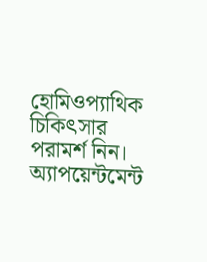হোমিওপ্যাথিক চিকিৎসার পরামর্শ নিন।
অ্যাপয়েন্টমেন্ট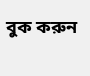বুক করুন